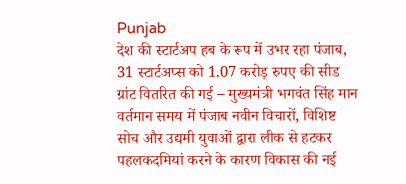Punjab
देश की स्टार्टअप हब के रूप में उभर रहा पंजाब, 31 स्टार्टअप्स को 1.07 करोड़ रुपए की सीड ग्रांट वितरित की गई – मुख्यमंत्री भगवंत सिंह मान
वर्तमान समय में पंजाब नवीन विचारों, विशिष्ट सोच और उद्यमी युवाओं द्वारा लीक से हटकर पहलकदमियां करने के कारण विकास की नई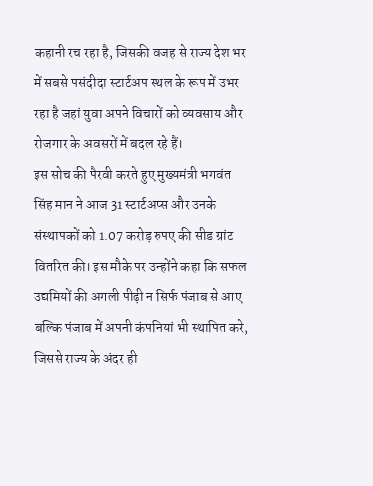कहानी रच रहा है, जिसकी वजह से राज्य देश भर में सबसे पसंदीदा स्टार्टअप स्थल के रूप में उभर रहा है जहां युवा अपने विचारों को व्यवसाय और रोजगार के अवसरों में बदल रहे हैं।
इस सोच की पैरवी करते हुए मुख्यमंत्री भगवंत सिंह मान ने आज 31 स्टार्टअप्स और उनके संस्थापकों को 1.07 करोड़ रुपए की सीड ग्रांट वितरित की। इस मौके पर उन्होंने कहा कि सफल उद्यमियों की अगली पीढ़ी न सिर्फ पंजाब से आए बल्कि पंजाब में अपनी कंपनियां भी स्थापित करे, जिससे राज्य के अंदर ही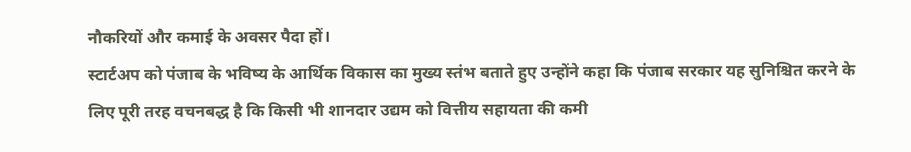नौकरियों और कमाई के अवसर पैदा हों।
स्टार्टअप को पंजाब के भविष्य के आर्थिक विकास का मुख्य स्तंभ बताते हुए उन्होंने कहा कि पंजाब सरकार यह सुनिश्चित करने के लिए पूरी तरह वचनबद्ध है कि किसी भी शानदार उद्यम को वित्तीय सहायता की कमी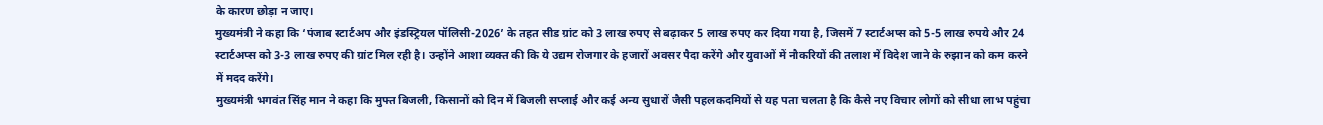के कारण छोड़ा न जाए।
मुख्यमंत्री ने कहा कि ‘पंजाब स्टार्टअप और इंडस्ट्रियल पॉलिसी-2026’ के तहत सीड ग्रांट को 3 लाख रुपए से बढ़ाकर 5 लाख रुपए कर दिया गया है, जिसमें 7 स्टार्टअप्स को 5-5 लाख रुपये और 24 स्टार्टअप्स को 3-3 लाख रुपए की ग्रांट मिल रही है। उन्होंने आशा व्यक्त की कि ये उद्यम रोजगार के हजारों अवसर पैदा करेंगे और युवाओं में नौकरियों की तलाश में विदेश जाने के रुझान को कम करने में मदद करेंगे।
मुख्यमंत्री भगवंत सिंह मान ने कहा कि मुफ्त बिजली, किसानों को दिन में बिजली सप्लाई और कई अन्य सुधारों जैसी पहलकदमियों से यह पता चलता है कि कैसे नए विचार लोगों को सीधा लाभ पहुंचा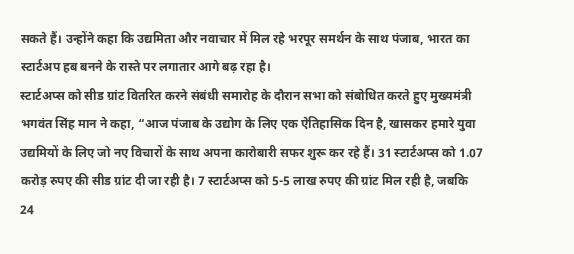सकते हैं। उन्होंने कहा कि उद्यमिता और नवाचार में मिल रहे भरपूर समर्थन के साथ पंजाब, भारत का स्टार्टअप हब बनने के रास्ते पर लगातार आगे बढ़ रहा है।
स्टार्टअप्स को सीड ग्रांट वितरित करने संबंधी समारोह के दौरान सभा को संबोधित करते हुए मुख्यमंत्री भगवंत सिंह मान ने कहा, “आज पंजाब के उद्योग के लिए एक ऐतिहासिक दिन है, खासकर हमारे युवा उद्यमियों के लिए जो नए विचारों के साथ अपना कारोबारी सफर शुरू कर रहे हैं। 31 स्टार्टअप्स को 1.07 करोड़ रुपए की सीड ग्रांट दी जा रही है। 7 स्टार्टअप्स को 5-5 लाख रुपए की ग्रांट मिल रही है, जबकि 24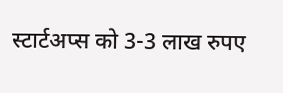स्टार्टअप्स को 3-3 लाख रुपए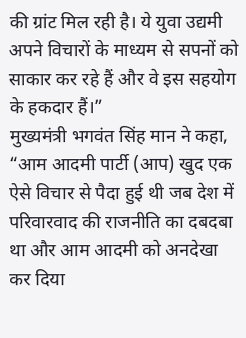की ग्रांट मिल रही है। ये युवा उद्यमी अपने विचारों के माध्यम से सपनों को साकार कर रहे हैं और वे इस सहयोग के हकदार हैं।”
मुख्यमंत्री भगवंत सिंह मान ने कहा, “आम आदमी पार्टी (आप) खुद एक ऐसे विचार से पैदा हुई थी जब देश में परिवारवाद की राजनीति का दबदबा था और आम आदमी को अनदेखा कर दिया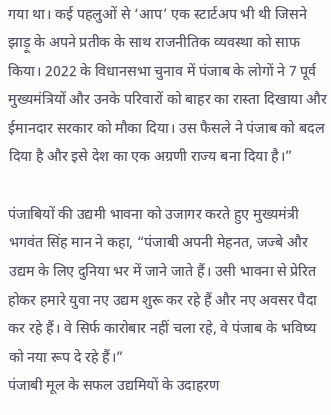गया था। कई पहलुओं से ‘आप’ एक स्टार्टअप भी थी जिसने झाड़ू के अपने प्रतीक के साथ राजनीतिक व्यवस्था को साफ किया। 2022 के विधानसभा चुनाव में पंजाब के लोगों ने 7 पूर्व मुख्यमंत्रियों और उनके परिवारों को बाहर का रास्ता दिखाया और ईमानदार सरकार को मौका दिया। उस फैसले ने पंजाब को बदल दिया है और इसे देश का एक अग्रणी राज्य बना दिया है।”

पंजाबियों की उद्यमी भावना को उजागर करते हुए मुख्यमंत्री भगवंत सिंह मान ने कहा, “पंजाबी अपनी मेहनत, जज्बे और उद्यम के लिए दुनिया भर में जाने जाते हैं। उसी भावना से प्रेरित होकर हमारे युवा नए उद्यम शुरू कर रहे हैं और नए अवसर पैदा कर रहे हैं। वे सिर्फ कारोबार नहीं चला रहे, वे पंजाब के भविष्य को नया रूप दे रहे हैं।”
पंजाबी मूल के सफल उद्यमियों के उदाहरण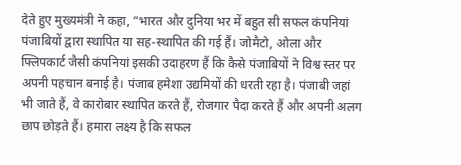देते हुए मुख्यमंत्री ने कहा, “भारत और दुनिया भर में बहुत सी सफल कंपनियां पंजाबियों द्वारा स्थापित या सह-स्थापित की गई हैं। जोमैटो, ओला और फ्लिपकार्ट जैसी कंपनियां इसकी उदाहरण हैं कि कैसे पंजाबियों ने विश्व स्तर पर अपनी पहचान बनाई है। पंजाब हमेशा उद्यमियों की धरती रहा है। पंजाबी जहां भी जाते हैं, वे कारोबार स्थापित करते हैं, रोजगार पैदा करते हैं और अपनी अलग छाप छोड़ते हैं। हमारा लक्ष्य है कि सफल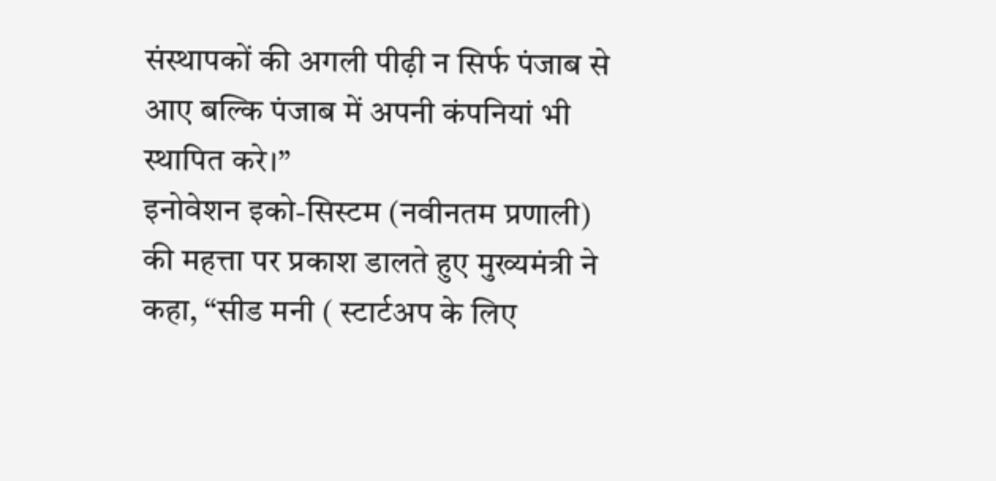संस्थापकों की अगली पीढ़ी न सिर्फ पंजाब से आए बल्कि पंजाब में अपनी कंपनियां भी स्थापित करे।”
इनोवेशन इको-सिस्टम (नवीनतम प्रणाली) की महत्ता पर प्रकाश डालते हुए मुख्यमंत्री ने कहा, “सीड मनी ( स्टार्टअप के लिए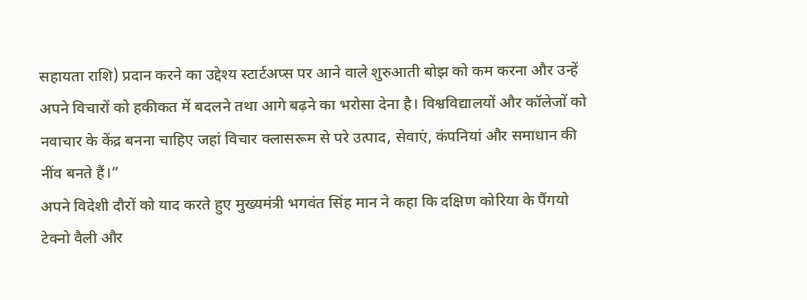सहायता राशि) प्रदान करने का उद्देश्य स्टार्टअप्स पर आने वाले शुरुआती बोझ को कम करना और उन्हें अपने विचारों को हकीकत में बदलने तथा आगे बढ़ने का भरोसा देना है। विश्वविद्यालयों और कॉलेजों को नवाचार के केंद्र बनना चाहिए जहां विचार क्लासरूम से परे उत्पाद, सेवाएं, कंपनियां और समाधान की नींव बनते हैं।”
अपने विदेशी दौरों को याद करते हुए मुख्यमंत्री भगवंत सिंह मान ने कहा कि दक्षिण कोरिया के पैंगयो टेक्नो वैली और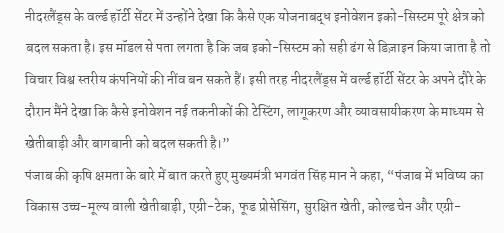नीदरलैंड्स के वर्ल्ड हॉर्टी सेंटर में उन्होंने देखा कि कैसे एक योजनाबद्ध इनोवेशन इको-सिस्टम पूरे क्षेत्र को बदल सकता है। इस मॉडल से पता लगता है कि जब इको-सिस्टम को सही ढंग से डिज़ाइन किया जाता है तो विचार विश्व स्तरीय कंपनियों की नींव बन सकते हैं। इसी तरह नीदरलैंड्स में वर्ल्ड हॉर्टी सेंटर के अपने दौरे के दौरान मैंने देखा कि कैसे इनोवेशन नई तकनीकों की टेस्टिंग, लागूकरण और व्यावसायीकरण के माध्यम से खेतीबाड़ी और बागबानी को बदल सकती है।”
पंजाब की कृषि क्षमता के बारे में बात करते हुए मुख्यमंत्री भगवंत सिंह मान ने कहा, “पंजाब में भविष्य का विकास उच्च-मूल्य वाली खेतीबाड़ी, एग्री-टेक, फूड प्रोसेसिंग, सुरक्षित खेती, कोल्ड चेन और एग्री-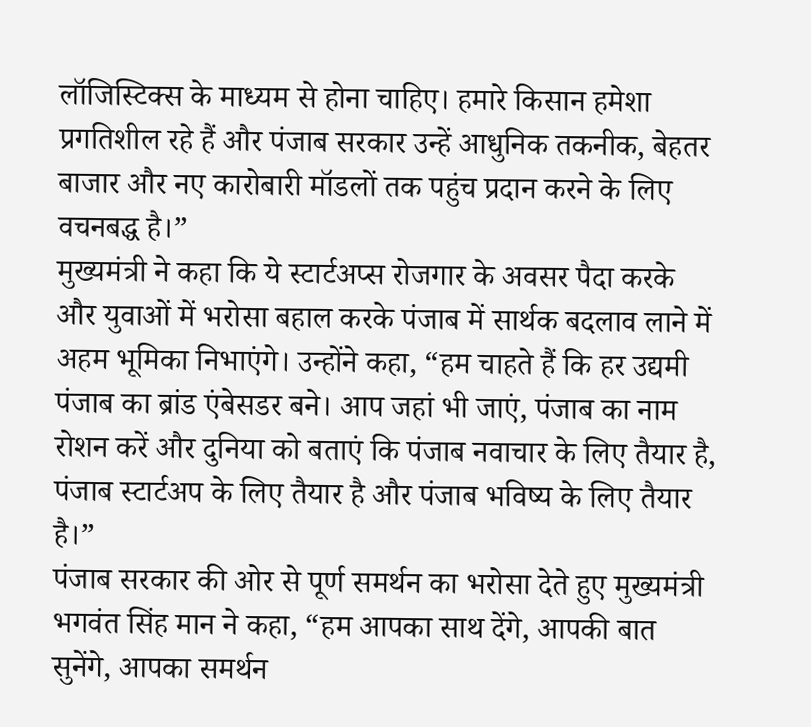लॉजिस्टिक्स के माध्यम से होना चाहिए। हमारे किसान हमेशा प्रगतिशील रहे हैं और पंजाब सरकार उन्हें आधुनिक तकनीक, बेहतर बाजार और नए कारोबारी मॉडलों तक पहुंच प्रदान करने के लिए वचनबद्ध है।”
मुख्यमंत्री ने कहा कि ये स्टार्टअप्स रोजगार के अवसर पैदा करके और युवाओं में भरोसा बहाल करके पंजाब में सार्थक बदलाव लाने में अहम भूमिका निभाएंगे। उन्होंने कहा, “हम चाहते हैं कि हर उद्यमी पंजाब का ब्रांड एंबेसडर बने। आप जहां भी जाएं, पंजाब का नाम रोशन करें और दुनिया को बताएं कि पंजाब नवाचार के लिए तैयार है, पंजाब स्टार्टअप के लिए तैयार है और पंजाब भविष्य के लिए तैयार है।”
पंजाब सरकार की ओर से पूर्ण समर्थन का भरोसा देते हुए मुख्यमंत्री भगवंत सिंह मान ने कहा, “हम आपका साथ देंगे, आपकी बात सुनेंगे, आपका समर्थन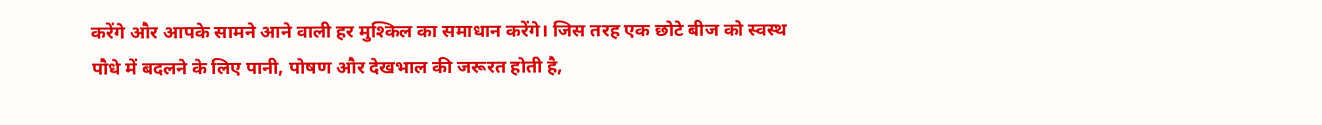करेंगे और आपके सामने आने वाली हर मुश्किल का समाधान करेंगे। जिस तरह एक छोटे बीज को स्वस्थ पौधे में बदलने के लिए पानी, पोषण और देखभाल की जरूरत होती है,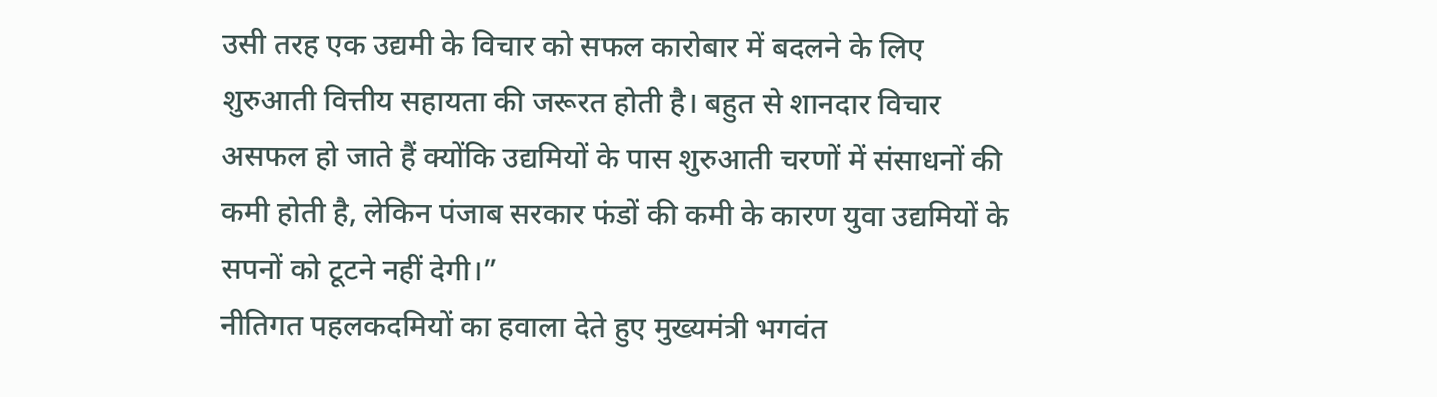उसी तरह एक उद्यमी के विचार को सफल कारोबार में बदलने के लिए शुरुआती वित्तीय सहायता की जरूरत होती है। बहुत से शानदार विचार असफल हो जाते हैं क्योंकि उद्यमियों के पास शुरुआती चरणों में संसाधनों की कमी होती है, लेकिन पंजाब सरकार फंडों की कमी के कारण युवा उद्यमियों के सपनों को टूटने नहीं देगी।”
नीतिगत पहलकदमियों का हवाला देते हुए मुख्यमंत्री भगवंत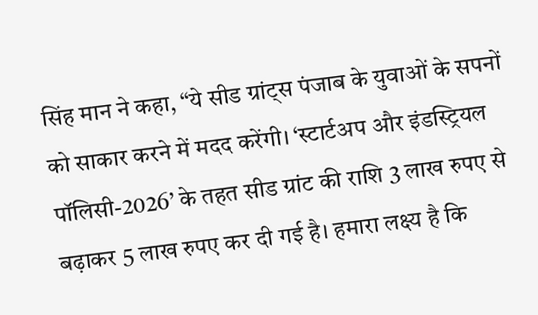सिंह मान ने कहा, “ये सीड ग्रांट्स पंजाब के युवाओं के सपनों को साकार करने में मदद करेंगी। ‘स्टार्टअप और इंडस्ट्रियल पॉलिसी-2026’ के तहत सीड ग्रांट की राशि 3 लाख रुपए से बढ़ाकर 5 लाख रुपए कर दी गई है। हमारा लक्ष्य है कि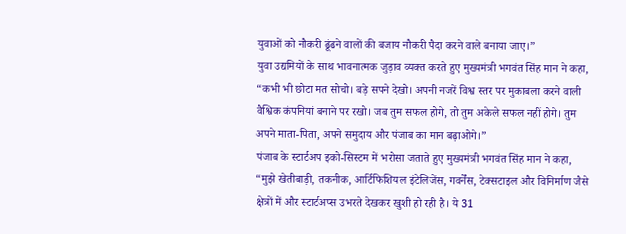युवाओं को नौकरी ढूंढने वालों की बजाय नौकरी पैदा करने वाले बनाया जाए।”
युवा उद्यमियों के साथ भावनात्मक जुड़ाव व्यक्त करते हुए मुख्यमंत्री भगवंत सिंह मान ने कहा, “कभी भी छोटा मत सोचो। बड़े सपने देखो। अपनी नजरें विश्व स्तर पर मुकाबला करने वाली वैश्विक कंपनियां बनाने पर रखो। जब तुम सफल होगे, तो तुम अकेले सफल नहीं होगे। तुम अपने माता-पिता, अपने समुदाय और पंजाब का मान बढ़ाओगे।”
पंजाब के स्टार्टअप इको-सिस्टम में भरोसा जताते हुए मुख्यमंत्री भगवंत सिंह मान ने कहा, “मुझे खेतीबाड़ी, तकनीक, आर्टिफिशियल इंटेलिजेंस, गवर्नेंस, टेक्सटाइल और विनिर्माण जैसे क्षेत्रों में और स्टार्टअप्स उभरते देखकर खुशी हो रही है। ये 31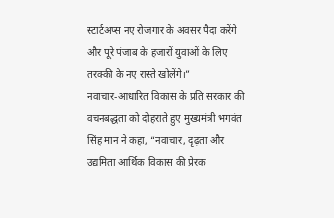स्टार्टअप्स नए रोजगार के अवसर पैदा करेंगे और पूरे पंजाब के हजारों युवाओं के लिए तरक्की के नए रास्ते खोलेंगे।”
नवाचार-आधारित विकास के प्रति सरकार की वचनबद्धता को दोहराते हुए मुख्यमंत्री भगवंत सिंह मान ने कहा, “नवाचार, दृढ़ता और उद्यमिता आर्थिक विकास की प्रेरक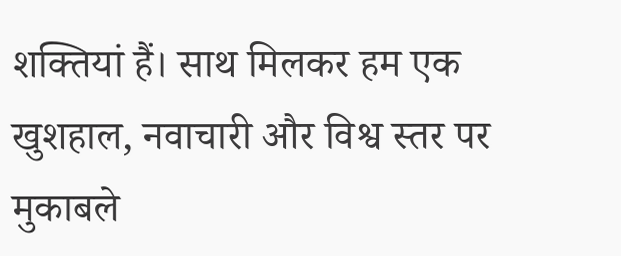शक्तियां हैं। साथ मिलकर हम एक खुशहाल, नवाचारी और विश्व स्तर पर मुकाबले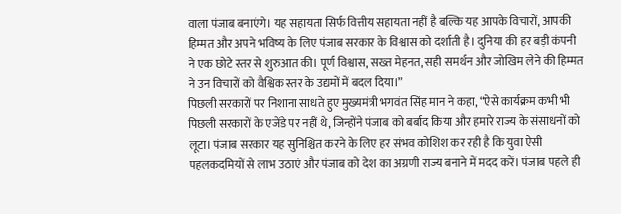वाला पंजाब बनाएंगे। यह सहायता सिर्फ वित्तीय सहायता नहीं है बल्कि यह आपके विचारों, आपकी हिम्मत और अपने भविष्य के लिए पंजाब सरकार के विश्वास को दर्शाती है। दुनिया की हर बड़ी कंपनी ने एक छोटे स्तर से शुरुआत की। पूर्ण विश्वास, सख्त मेहनत, सही समर्थन और जोखिम लेने की हिम्मत ने उन विचारों को वैश्विक स्तर के उद्यमों में बदल दिया।”
पिछली सरकारों पर निशाना साधते हुए मुख्यमंत्री भगवंत सिंह मान ने कहा, “ऐसे कार्यक्रम कभी भी पिछली सरकारों के एजेंडे पर नहीं थे, जिन्होंने पंजाब को बर्बाद किया और हमारे राज्य के संसाधनों को लूटा। पंजाब सरकार यह सुनिश्चित करने के लिए हर संभव कोशिश कर रही है कि युवा ऐसी पहलकदमियों से लाभ उठाएं और पंजाब को देश का अग्रणी राज्य बनाने में मदद करें। पंजाब पहले ही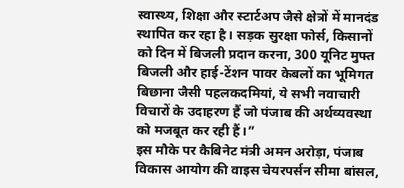स्वास्थ्य, शिक्षा और स्टार्टअप जैसे क्षेत्रों में मानदंड स्थापित कर रहा है। सड़क सुरक्षा फोर्स, किसानों को दिन में बिजली प्रदान करना, 300 यूनिट मुफ्त बिजली और हाई-टेंशन पावर केबलों का भूमिगत बिछाना जैसी पहलकदमियां, ये सभी नवाचारी विचारों के उदाहरण हैं जो पंजाब की अर्थव्यवस्था को मजबूत कर रही हैं।”
इस मौके पर कैबिनेट मंत्री अमन अरोड़ा, पंजाब विकास आयोग की वाइस चेयरपर्सन सीमा बांसल,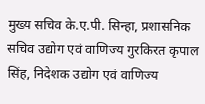मुख्य सचिव के.ए.पी. सिन्हा, प्रशासनिक सचिव उद्योग एवं वाणिज्य गुरकिरत कृपाल सिंह, निदेशक उद्योग एवं वाणिज्य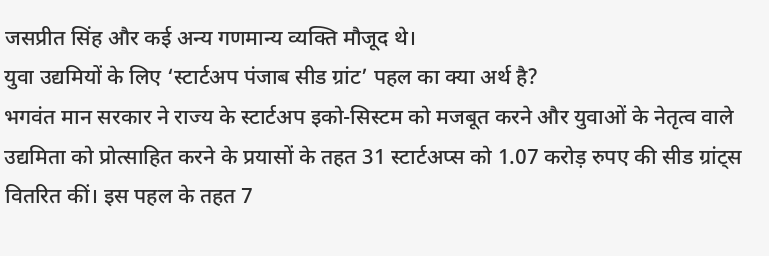जसप्रीत सिंह और कई अन्य गणमान्य व्यक्ति मौजूद थे।
युवा उद्यमियों के लिए ‘स्टार्टअप पंजाब सीड ग्रांट’ पहल का क्या अर्थ है?
भगवंत मान सरकार ने राज्य के स्टार्टअप इको-सिस्टम को मजबूत करने और युवाओं के नेतृत्व वाले उद्यमिता को प्रोत्साहित करने के प्रयासों के तहत 31 स्टार्टअप्स को 1.07 करोड़ रुपए की सीड ग्रांट्स वितरित कीं। इस पहल के तहत 7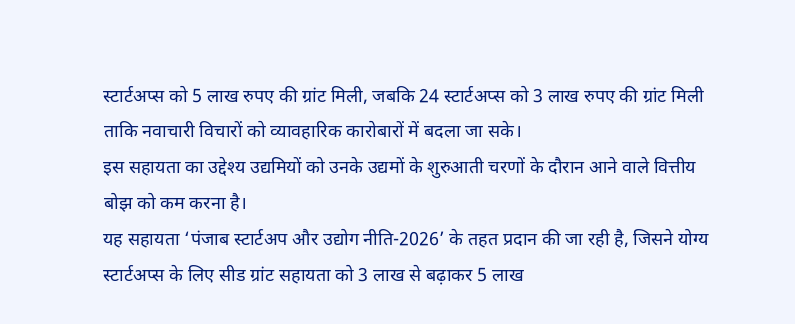स्टार्टअप्स को 5 लाख रुपए की ग्रांट मिली, जबकि 24 स्टार्टअप्स को 3 लाख रुपए की ग्रांट मिली ताकि नवाचारी विचारों को व्यावहारिक कारोबारों में बदला जा सके।
इस सहायता का उद्देश्य उद्यमियों को उनके उद्यमों के शुरुआती चरणों के दौरान आने वाले वित्तीय बोझ को कम करना है।
यह सहायता ‘पंजाब स्टार्टअप और उद्योग नीति-2026’ के तहत प्रदान की जा रही है, जिसने योग्य स्टार्टअप्स के लिए सीड ग्रांट सहायता को 3 लाख से बढ़ाकर 5 लाख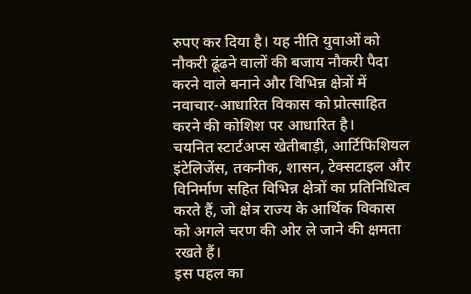रुपए कर दिया है। यह नीति युवाओं को नौकरी ढूंढने वालों की बजाय नौकरी पैदा करने वाले बनाने और विभिन्न क्षेत्रों में नवाचार-आधारित विकास को प्रोत्साहित करने की कोशिश पर आधारित है।
चयनित स्टार्टअप्स खेतीबाड़ी, आर्टिफिशियल इंटेलिजेंस, तकनीक, शासन, टेक्सटाइल और विनिर्माण सहित विभिन्न क्षेत्रों का प्रतिनिधित्व करते हैं, जो क्षेत्र राज्य के आर्थिक विकास को अगले चरण की ओर ले जाने की क्षमता रखते हैं।
इस पहल का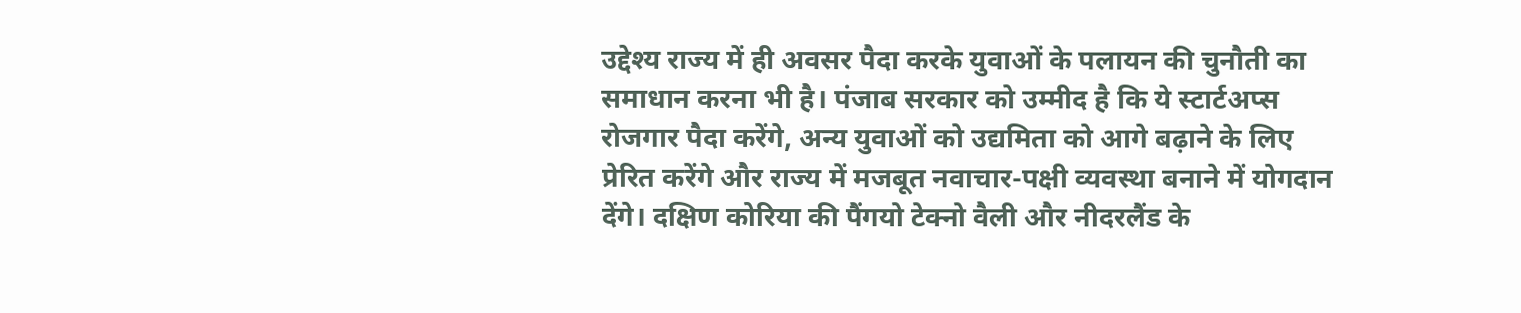उद्देश्य राज्य में ही अवसर पैदा करके युवाओं के पलायन की चुनौती का समाधान करना भी है। पंजाब सरकार को उम्मीद है कि ये स्टार्टअप्स रोजगार पैदा करेंगे, अन्य युवाओं को उद्यमिता को आगे बढ़ाने के लिए प्रेरित करेंगे और राज्य में मजबूत नवाचार-पक्षी व्यवस्था बनाने में योगदान देंगे। दक्षिण कोरिया की पैंगयो टेक्नो वैली और नीदरलैंड के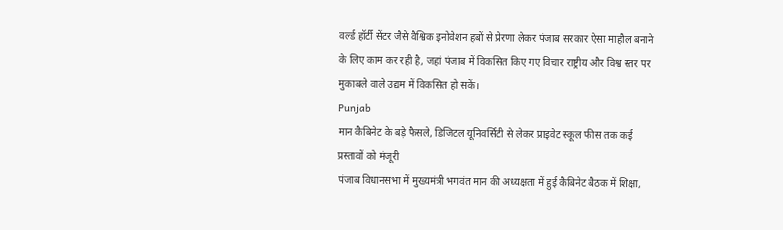वर्ल्ड हॉर्टी सेंटर जैसे वैश्विक इनोवेशन हबों से प्रेरणा लेकर पंजाब सरकार ऐसा माहौल बनाने के लिए काम कर रही है, जहां पंजाब में विकसित किए गए विचार राष्ट्रीय और विश्व स्तर पर मुकाबले वाले उद्यम में विकसित हो सकें।
Punjab
मान कैबिनेट के बड़े फैसले, डिजिटल यूनिवर्सिटी से लेकर प्राइवेट स्कूल फीस तक कई प्रस्तावों को मंजूरी
पंजाब विधानसभा में मुख्यमंत्री भगवंत मान की अध्यक्षता में हुई कैबिनेट बैठक में शिक्षा,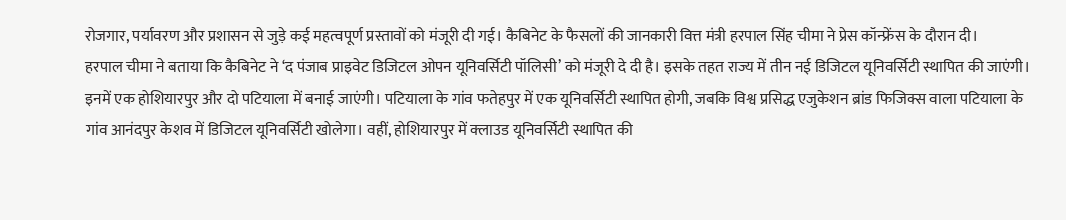रोजगार, पर्यावरण और प्रशासन से जुड़े कई महत्वपूर्ण प्रस्तावों को मंजूरी दी गई। कैबिनेट के फैसलों की जानकारी वित्त मंत्री हरपाल सिंह चीमा ने प्रेस कॉन्फ्रेंस के दौरान दी।
हरपाल चीमा ने बताया कि कैबिनेट ने ‘द पंजाब प्राइवेट डिजिटल ओपन यूनिवर्सिटी पॉलिसी’ को मंजूरी दे दी है। इसके तहत राज्य में तीन नई डिजिटल यूनिवर्सिटी स्थापित की जाएंगी। इनमें एक होशियारपुर और दो पटियाला में बनाई जाएंगी। पटियाला के गांव फतेहपुर में एक यूनिवर्सिटी स्थापित होगी, जबकि विश्व प्रसिद्ध एजुकेशन ब्रांड फिजिक्स वाला पटियाला के गांव आनंदपुर केशव में डिजिटल यूनिवर्सिटी खोलेगा। वहीं, होशियारपुर में क्लाउड यूनिवर्सिटी स्थापित की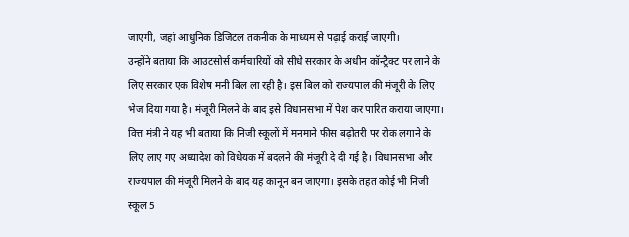जाएगी, जहां आधुनिक डिजिटल तकनीक के माध्यम से पढ़ाई कराई जाएगी।
उन्होंने बताया कि आउटसोर्स कर्मचारियों को सीधे सरकार के अधीन कॉन्ट्रैक्ट पर लाने के लिए सरकार एक विशेष मनी बिल ला रही है। इस बिल को राज्यपाल की मंजूरी के लिए भेज दिया गया है। मंजूरी मिलने के बाद इसे विधानसभा में पेश कर पारित कराया जाएगा।
वित्त मंत्री ने यह भी बताया कि निजी स्कूलों में मनमाने फीस बढ़ोतरी पर रोक लगाने के लिए लाए गए अध्यादेश को विधेयक में बदलने की मंजूरी दे दी गई है। विधानसभा और राज्यपाल की मंजूरी मिलने के बाद यह कानून बन जाएगा। इसके तहत कोई भी निजी स्कूल 5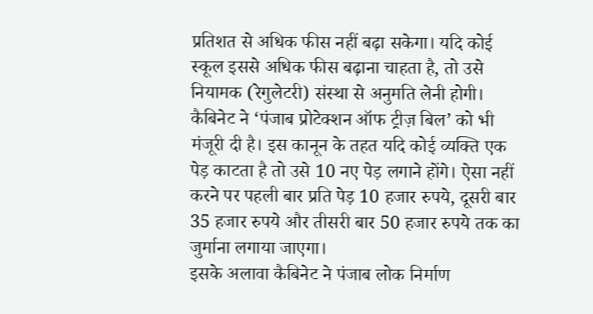प्रतिशत से अधिक फीस नहीं बढ़ा सकेगा। यदि कोई स्कूल इससे अधिक फीस बढ़ाना चाहता है, तो उसे नियामक (रेगुलेटरी) संस्था से अनुमति लेनी होगी।
कैबिनेट ने ‘पंजाब प्रोटेक्शन ऑफ ट्रीज़ बिल’ को भी मंजूरी दी है। इस कानून के तहत यदि कोई व्यक्ति एक पेड़ काटता है तो उसे 10 नए पेड़ लगाने होंगे। ऐसा नहीं करने पर पहली बार प्रति पेड़ 10 हजार रुपये, दूसरी बार 35 हजार रुपये और तीसरी बार 50 हजार रुपये तक का जुर्माना लगाया जाएगा।
इसके अलावा कैबिनेट ने पंजाब लोक निर्माण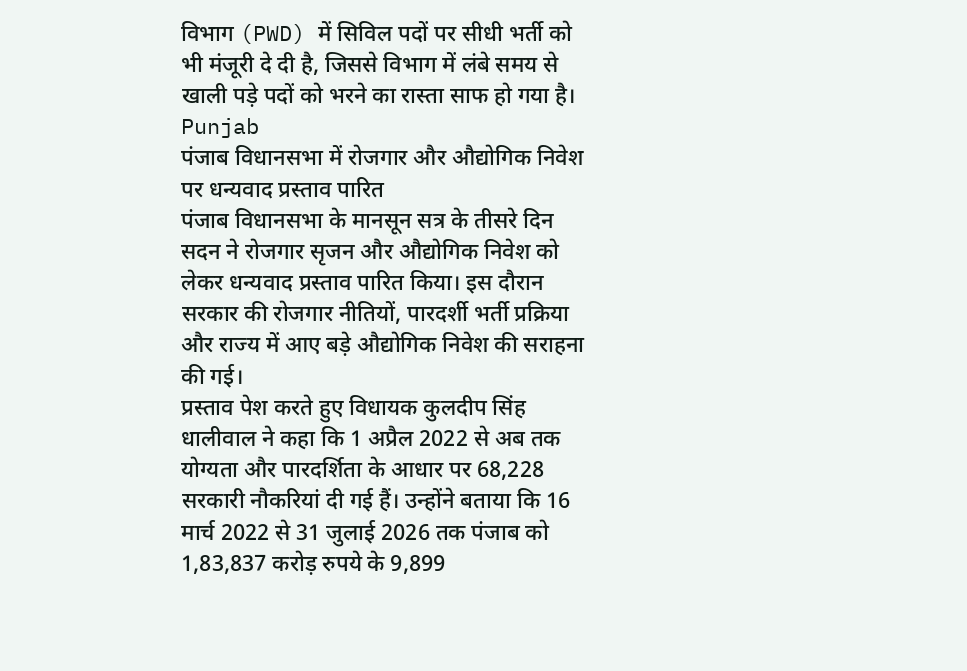विभाग (PWD) में सिविल पदों पर सीधी भर्ती को भी मंजूरी दे दी है, जिससे विभाग में लंबे समय से खाली पड़े पदों को भरने का रास्ता साफ हो गया है।
Punjab
पंजाब विधानसभा में रोजगार और औद्योगिक निवेश पर धन्यवाद प्रस्ताव पारित
पंजाब विधानसभा के मानसून सत्र के तीसरे दिन सदन ने रोजगार सृजन और औद्योगिक निवेश को लेकर धन्यवाद प्रस्ताव पारित किया। इस दौरान सरकार की रोजगार नीतियों, पारदर्शी भर्ती प्रक्रिया और राज्य में आए बड़े औद्योगिक निवेश की सराहना की गई।
प्रस्ताव पेश करते हुए विधायक कुलदीप सिंह धालीवाल ने कहा कि 1 अप्रैल 2022 से अब तक योग्यता और पारदर्शिता के आधार पर 68,228 सरकारी नौकरियां दी गई हैं। उन्होंने बताया कि 16 मार्च 2022 से 31 जुलाई 2026 तक पंजाब को 1,83,837 करोड़ रुपये के 9,899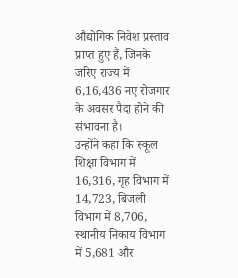औद्योगिक निवेश प्रस्ताव प्राप्त हुए हैं, जिनके जरिए राज्य में 6,16,436 नए रोजगार के अवसर पैदा होने की संभावना है।
उन्होंने कहा कि स्कूल शिक्षा विभाग में 16,316, गृह विभाग में 14,723, बिजली विभाग में 8,706, स्थानीय निकाय विभाग में 5,681 और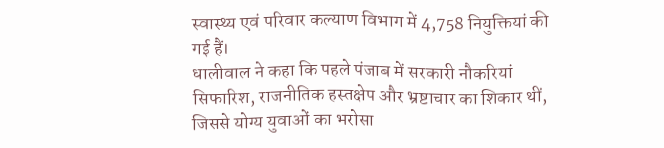स्वास्थ्य एवं परिवार कल्याण विभाग में 4,758 नियुक्तियां की गई हैं।
धालीवाल ने कहा कि पहले पंजाब में सरकारी नौकरियां सिफारिश, राजनीतिक हस्तक्षेप और भ्रष्टाचार का शिकार थीं, जिससे योग्य युवाओं का भरोसा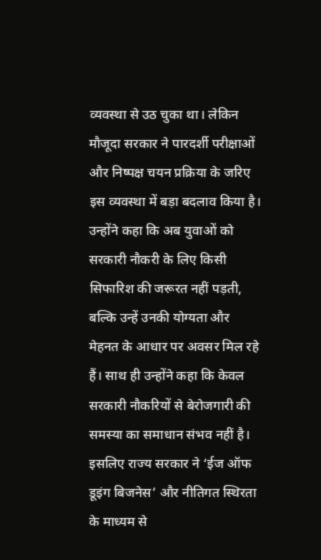व्यवस्था से उठ चुका था। लेकिन मौजूदा सरकार ने पारदर्शी परीक्षाओं और निष्पक्ष चयन प्रक्रिया के जरिए इस व्यवस्था में बड़ा बदलाव किया है।
उन्होंने कहा कि अब युवाओं को सरकारी नौकरी के लिए किसी सिफारिश की जरूरत नहीं पड़ती, बल्कि उन्हें उनकी योग्यता और मेहनत के आधार पर अवसर मिल रहे हैं। साथ ही उन्होंने कहा कि केवल सरकारी नौकरियों से बेरोजगारी की समस्या का समाधान संभव नहीं है। इसलिए राज्य सरकार ने ‘ईज ऑफ डूइंग बिजनेस’ और नीतिगत स्थिरता के माध्यम से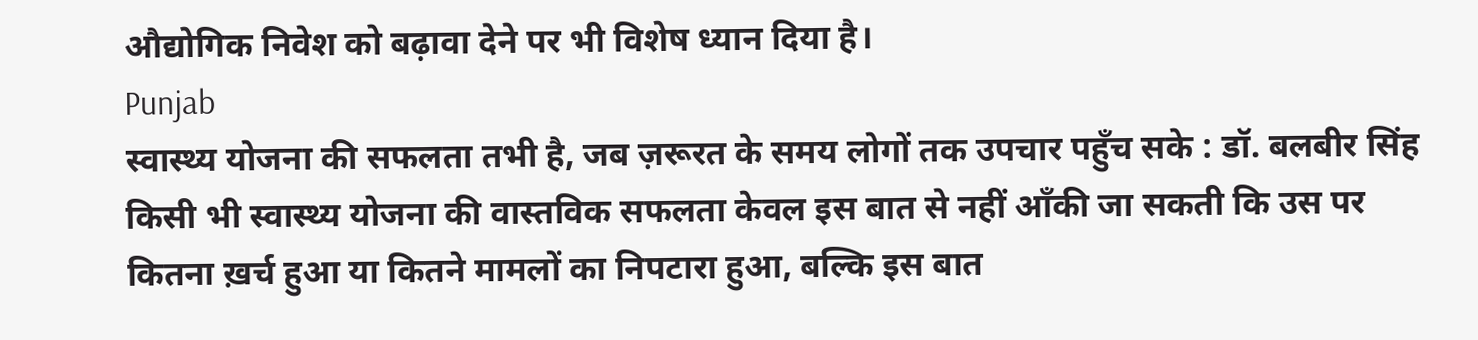औद्योगिक निवेश को बढ़ावा देने पर भी विशेष ध्यान दिया है।
Punjab
स्वास्थ्य योजना की सफलता तभी है, जब ज़रूरत के समय लोगों तक उपचार पहुँच सके : डॉ. बलबीर सिंह
किसी भी स्वास्थ्य योजना की वास्तविक सफलता केवल इस बात से नहीं आँकी जा सकती कि उस पर कितना ख़र्च हुआ या कितने मामलों का निपटारा हुआ, बल्कि इस बात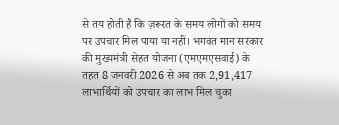से तय होती है कि ज़रूरत के समय लोगों को समय पर उपचार मिल पाया या नहीं। भगवंत मान सरकार की मुख्यमंत्री सेहत योजना (एमएमएसवाई) के तहत 8 जनवरी 2026 से अब तक 2,91,417 लाभार्थियों को उपचार का लाभ मिल चुका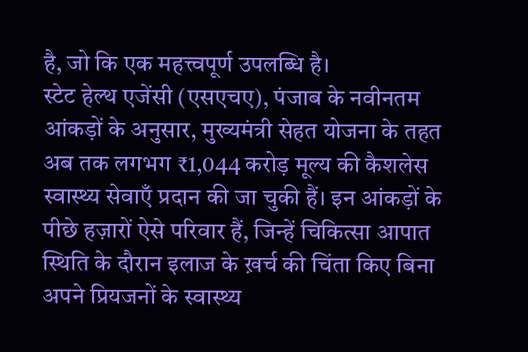है, जो कि एक महत्त्वपूर्ण उपलब्धि है।
स्टेट हेल्थ एजेंसी (एसएचए), पंजाब के नवीनतम आंकड़ों के अनुसार, मुख्यमंत्री सेहत योजना के तहत अब तक लगभग ₹1,044 करोड़ मूल्य की कैशलेस स्वास्थ्य सेवाएँ प्रदान की जा चुकी हैं। इन आंकड़ों के पीछे हज़ारों ऐसे परिवार हैं, जिन्हें चिकित्सा आपात स्थिति के दौरान इलाज के ख़र्च की चिंता किए बिना अपने प्रियजनों के स्वास्थ्य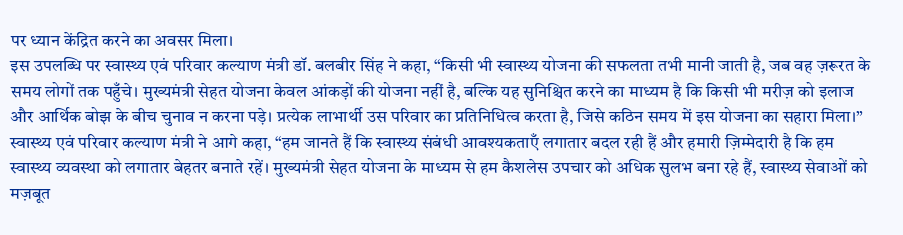पर ध्यान केंद्रित करने का अवसर मिला।
इस उपलब्धि पर स्वास्थ्य एवं परिवार कल्याण मंत्री डॉ. बलबीर सिंह ने कहा, “किसी भी स्वास्थ्य योजना की सफलता तभी मानी जाती है, जब वह ज़रूरत के समय लोगों तक पहुँचे। मुख्यमंत्री सेहत योजना केवल आंकड़ों की योजना नहीं है, बल्कि यह सुनिश्चित करने का माध्यम है कि किसी भी मरीज़ को इलाज और आर्थिक बोझ के बीच चुनाव न करना पड़े। प्रत्येक लाभार्थी उस परिवार का प्रतिनिधित्व करता है, जिसे कठिन समय में इस योजना का सहारा मिला।”
स्वास्थ्य एवं परिवार कल्याण मंत्री ने आगे कहा, “हम जानते हैं कि स्वास्थ्य संबंधी आवश्यकताएँ लगातार बदल रही हैं और हमारी ज़िम्मेदारी है कि हम स्वास्थ्य व्यवस्था को लगातार बेहतर बनाते रहें। मुख्यमंत्री सेहत योजना के माध्यम से हम कैशलेस उपचार को अधिक सुलभ बना रहे हैं, स्वास्थ्य सेवाओं को मज़बूत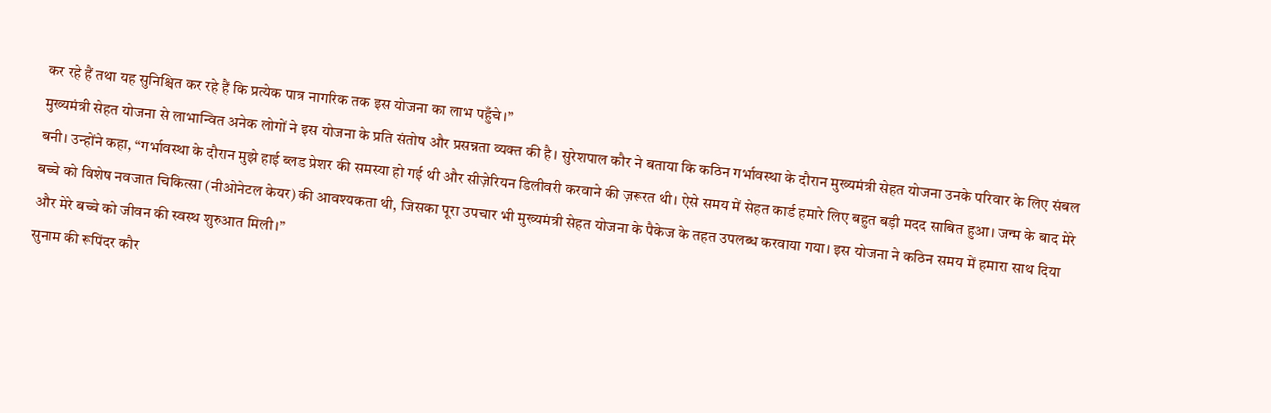कर रहे हैं तथा यह सुनिश्चित कर रहे हैं कि प्रत्येक पात्र नागरिक तक इस योजना का लाभ पहुँचे।”
मुख्यमंत्री सेहत योजना से लाभान्वित अनेक लोगों ने इस योजना के प्रति संतोष और प्रसन्नता व्यक्त की है। सुरेशपाल कौर ने बताया कि कठिन गर्भावस्था के दौरान मुख्यमंत्री सेहत योजना उनके परिवार के लिए संबल बनी। उन्होंने कहा, “गर्भावस्था के दौरान मुझे हाई ब्लड प्रेशर की समस्या हो गई थी और सीज़ेरियन डिलीवरी करवाने की ज़रूरत थी। ऐसे समय में सेहत कार्ड हमारे लिए बहुत बड़ी मदद साबित हुआ। जन्म के बाद मेरे बच्चे को विशेष नवजात चिकित्सा (नीओनेटल केयर) की आवश्यकता थी, जिसका पूरा उपचार भी मुख्यमंत्री सेहत योजना के पैकेज के तहत उपलब्ध करवाया गया। इस योजना ने कठिन समय में हमारा साथ दिया और मेरे बच्चे को जीवन की स्वस्थ शुरुआत मिली।”
सुनाम की रूपिंदर कौर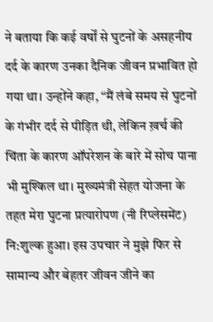ने बताया कि कई वर्षों से घुटनों के असहनीय दर्द के कारण उनका दैनिक जीवन प्रभावित हो गया था। उन्होंने कहा, “मैं लंबे समय से घुटनों के गंभीर दर्द से पीड़ित थी, लेकिन ख़र्च की चिंता के कारण ऑपरेशन के बारे में सोच पाना भी मुश्किल था। मुख्यमंत्री सेहत योजना के तहत मेरा घुटना प्रत्यारोपण (नी रिप्लेसमेंट) नि:शुल्क हुआ। इस उपचार ने मुझे फिर से सामान्य और बेहतर जीवन जीने का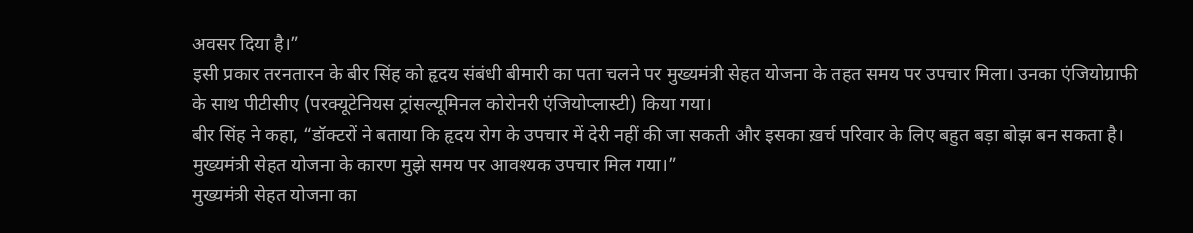अवसर दिया है।”
इसी प्रकार तरनतारन के बीर सिंह को हृदय संबंधी बीमारी का पता चलने पर मुख्यमंत्री सेहत योजना के तहत समय पर उपचार मिला। उनका एंजियोग्राफी के साथ पीटीसीए (परक्यूटेनियस ट्रांसल्यूमिनल कोरोनरी एंजियोप्लास्टी) किया गया।
बीर सिंह ने कहा, “डॉक्टरों ने बताया कि हृदय रोग के उपचार में देरी नहीं की जा सकती और इसका ख़र्च परिवार के लिए बहुत बड़ा बोझ बन सकता है। मुख्यमंत्री सेहत योजना के कारण मुझे समय पर आवश्यक उपचार मिल गया।”
मुख्यमंत्री सेहत योजना का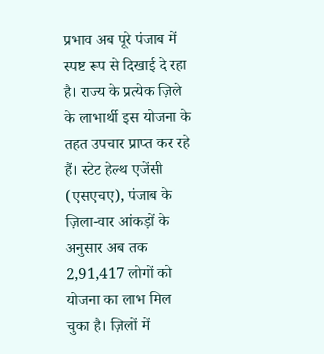प्रभाव अब पूरे पंजाब में स्पष्ट रूप से दिखाई दे रहा है। राज्य के प्रत्येक ज़िले के लाभार्थी इस योजना के तहत उपचार प्राप्त कर रहे हैं। स्टेट हेल्थ एजेंसी (एसएचए), पंजाब के ज़िला-वार आंकड़ों के अनुसार अब तक 2,91,417 लोगों को योजना का लाभ मिल चुका है। ज़िलों में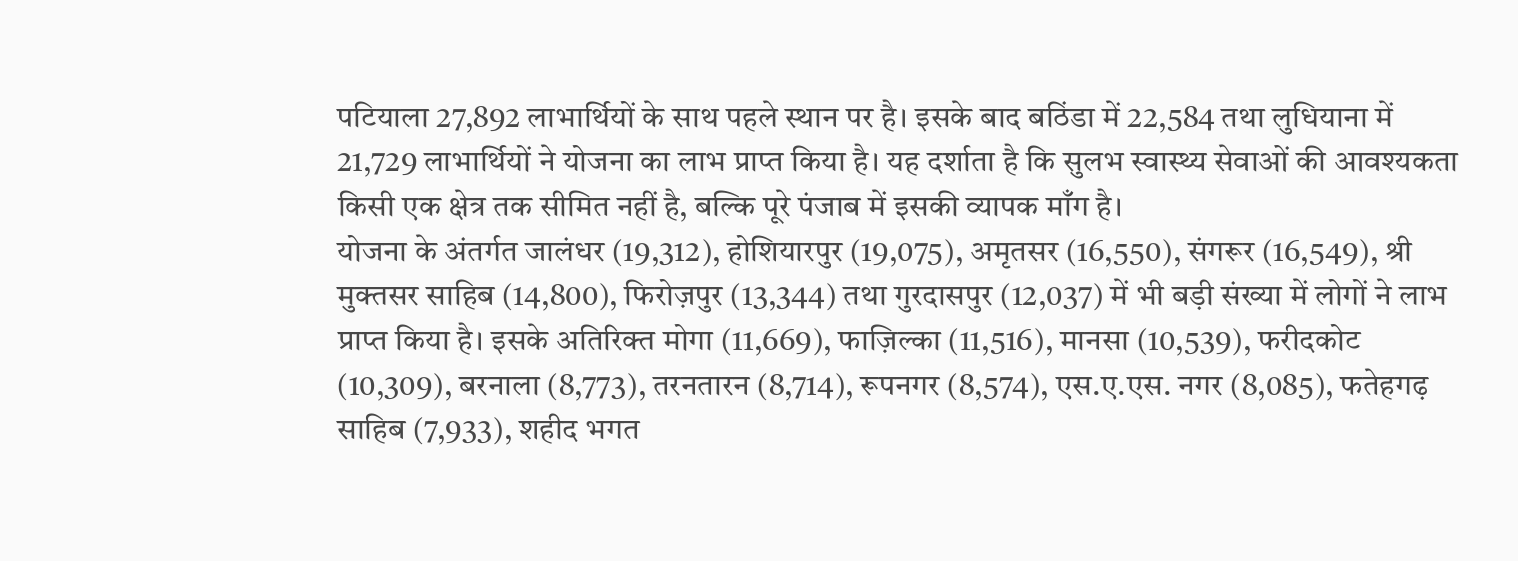पटियाला 27,892 लाभार्थियों के साथ पहले स्थान पर है। इसके बाद बठिंडा में 22,584 तथा लुधियाना में 21,729 लाभार्थियों ने योजना का लाभ प्राप्त किया है। यह दर्शाता है कि सुलभ स्वास्थ्य सेवाओं की आवश्यकता किसी एक क्षेत्र तक सीमित नहीं है, बल्कि पूरे पंजाब में इसकी व्यापक माँग है।
योजना के अंतर्गत जालंधर (19,312), होशियारपुर (19,075), अमृतसर (16,550), संगरूर (16,549), श्री मुक्तसर साहिब (14,800), फिरोज़पुर (13,344) तथा गुरदासपुर (12,037) में भी बड़ी संख्या में लोगों ने लाभ प्राप्त किया है। इसके अतिरिक्त मोगा (11,669), फाज़िल्का (11,516), मानसा (10,539), फरीदकोट (10,309), बरनाला (8,773), तरनतारन (8,714), रूपनगर (8,574), एस.ए.एस. नगर (8,085), फतेहगढ़ साहिब (7,933), शहीद भगत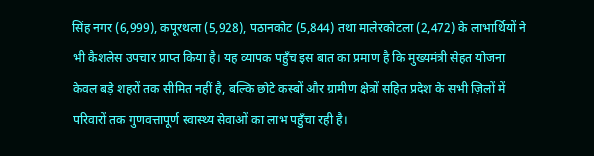सिंह नगर (6,999), कपूरथला (5,928), पठानकोट (5,844) तथा मालेरकोटला (2,472) के लाभार्थियों ने भी कैशलेस उपचार प्राप्त किया है। यह व्यापक पहुँच इस बात का प्रमाण है कि मुख्यमंत्री सेहत योजना केवल बड़े शहरों तक सीमित नहीं है, बल्कि छोटे कस्बों और ग्रामीण क्षेत्रों सहित प्रदेश के सभी ज़िलों में परिवारों तक गुणवत्तापूर्ण स्वास्थ्य सेवाओं का लाभ पहुँचा रही है।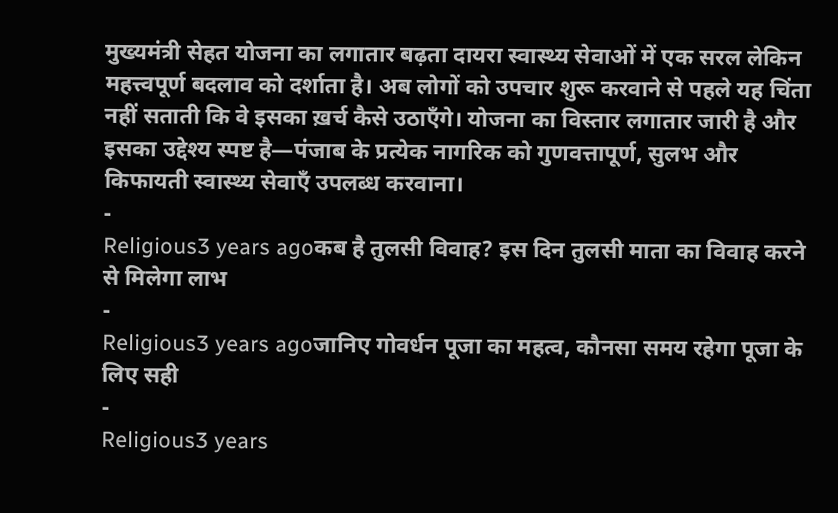मुख्यमंत्री सेहत योजना का लगातार बढ़ता दायरा स्वास्थ्य सेवाओं में एक सरल लेकिन महत्त्वपूर्ण बदलाव को दर्शाता है। अब लोगों को उपचार शुरू करवाने से पहले यह चिंता नहीं सताती कि वे इसका ख़र्च कैसे उठाएँगे। योजना का विस्तार लगातार जारी है और इसका उद्देश्य स्पष्ट है—पंजाब के प्रत्येक नागरिक को गुणवत्तापूर्ण, सुलभ और किफायती स्वास्थ्य सेवाएँ उपलब्ध करवाना।
-
Religious3 years agoकब है तुलसी विवाह? इस दिन तुलसी माता का विवाह करने से मिलेगा लाभ
-
Religious3 years agoजानिए गोवर्धन पूजा का महत्व, कौनसा समय रहेगा पूजा के लिए सही
-
Religious3 years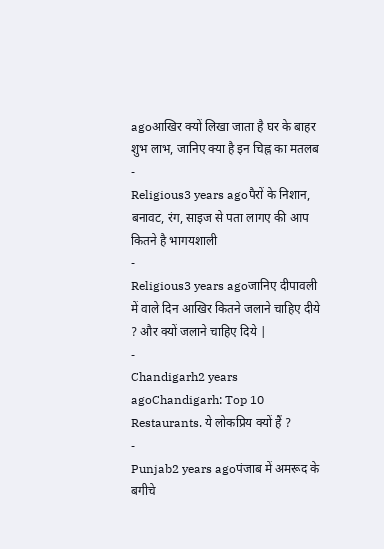agoआखिर क्यों लिखा जाता है घर के बाहर शुभ लाभ, जानिए क्या है इन चिह्न का मतलब
-
Religious3 years agoपैरों के निशान, बनावट, रंग, साइज से पता लागए की आप कितने है भागयशाली
-
Religious3 years agoजानिए दीपावली में वाले दिन आखिर कितने जलाने चाहिए दीये ? और क्यों जलाने चाहिए दिये |
-
Chandigarh2 years agoChandigarh: Top 10 Restaurants. ये लोकप्रिय क्यों हैं ?
-
Punjab2 years agoपंजाब में अमरूद के बगीचे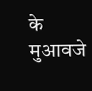के मुआवजे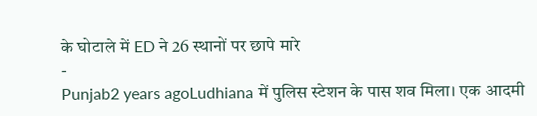के घोटाले में ED ने 26 स्थानों पर छापे मारे
-
Punjab2 years agoLudhiana में पुलिस स्टेशन के पास शव मिला। एक आदमी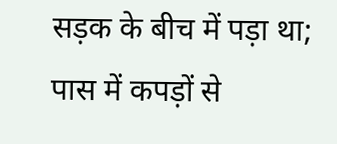सड़क के बीच में पड़ा था; पास में कपड़ों से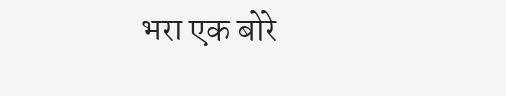भरा एक बोरे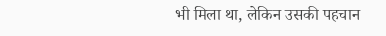भी मिला था, लेकिन उसकी पहचान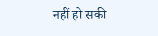नहीं हो सकी